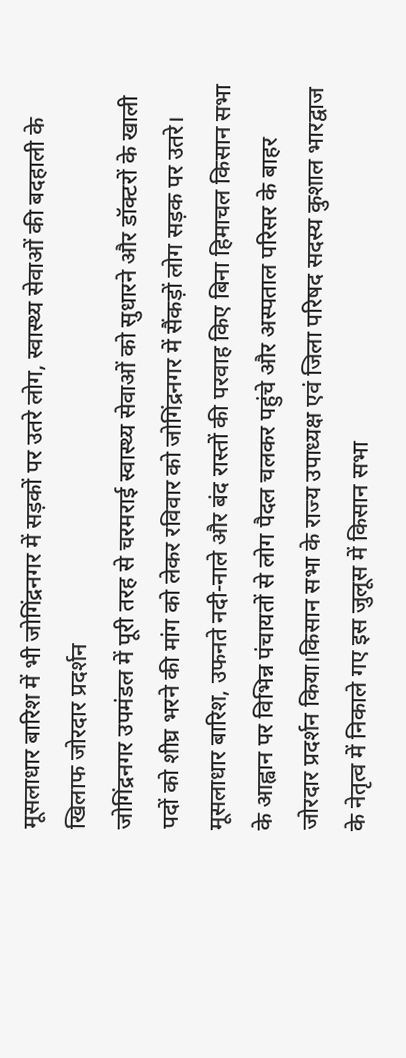मूसलाधार बारिश में भी जोगिंद्रनगर में सड़कों पर उतरे लोग, स्वास्थ्य सेवाओं की बदहाली के खिलाफ जोरदार प्रदर्शन
जोगिंद्रनगर उपमंडल में पूरी तरह से चरमराई स्वास्थ्य सेवाओं को सुधारने और डॉक्टरों के खाली पदों को शीघ्र भरने की मांग को लेकर रविवार को जोगिंद्रनगर में सैंकड़ों लोग सड़क पर उतरे। मूसलाधार बारिश, उफनते नदी-नाले और बंद रास्तों की परवाह किए बिना हिमाचल किसान सभा के आह्वान पर विभिन्न पंचायतों से लोग पैदल चलकर पहुंचे और अस्पताल परिसर के बाहर जोरदार प्रदर्शन किया।किसान सभा के राज्य उपाध्यक्ष एवं जिला परिषद सदस्य कुशाल भारद्वाज के नेतृत्व में निकाले गए इस जुलूस में किसान सभा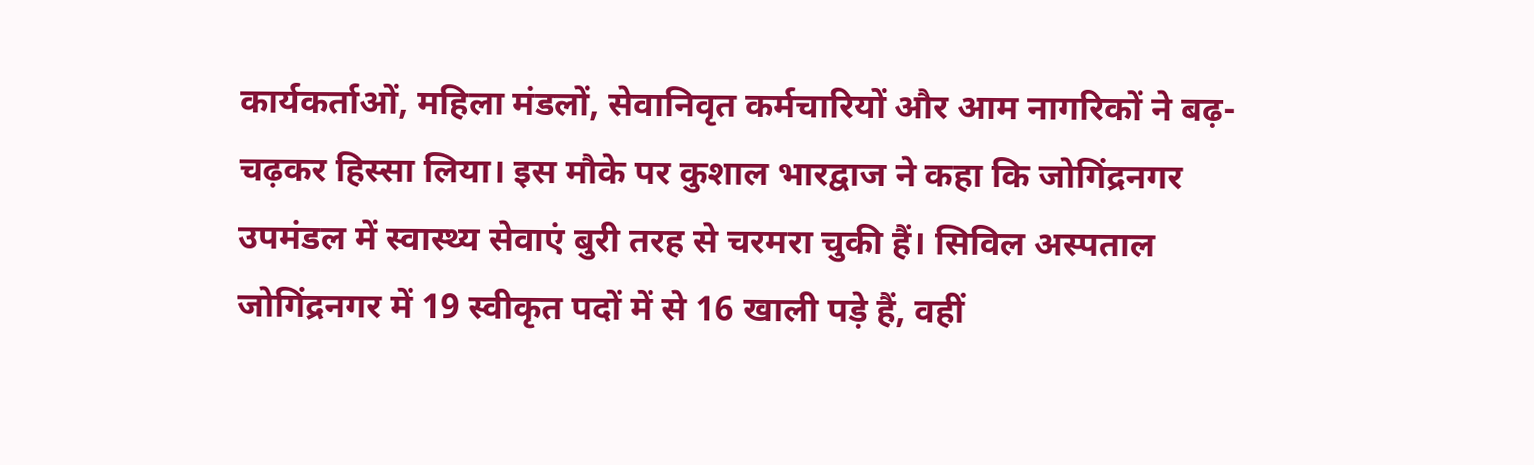कार्यकर्ताओं, महिला मंडलों, सेवानिवृत कर्मचारियों और आम नागरिकों ने बढ़-चढ़कर हिस्सा लिया। इस मौके पर कुशाल भारद्वाज ने कहा कि जोगिंद्रनगर उपमंडल में स्वास्थ्य सेवाएं बुरी तरह से चरमरा चुकी हैं। सिविल अस्पताल जोगिंद्रनगर में 19 स्वीकृत पदों में से 16 खाली पड़े हैं, वहीं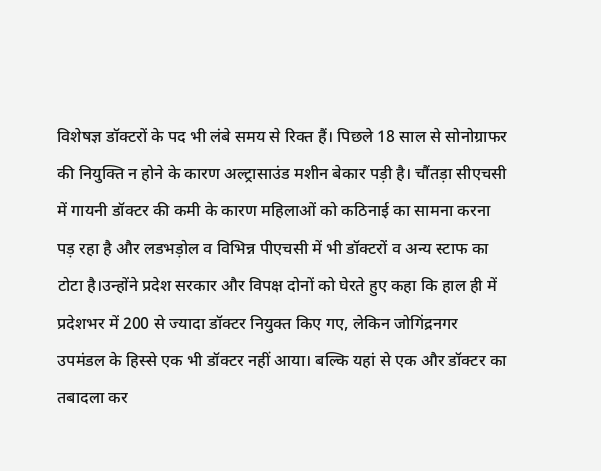विशेषज्ञ डॉक्टरों के पद भी लंबे समय से रिक्त हैं। पिछले 18 साल से सोनोग्राफर की नियुक्ति न होने के कारण अल्ट्रासाउंड मशीन बेकार पड़ी है। चौंतड़ा सीएचसी में गायनी डॉक्टर की कमी के कारण महिलाओं को कठिनाई का सामना करना पड़ रहा है और लडभड़ोल व विभिन्न पीएचसी में भी डॉक्टरों व अन्य स्टाफ का टोटा है।उन्होंने प्रदेश सरकार और विपक्ष दोनों को घेरते हुए कहा कि हाल ही में प्रदेशभर में 200 से ज्यादा डॉक्टर नियुक्त किए गए, लेकिन जोगिंद्रनगर उपमंडल के हिस्से एक भी डॉक्टर नहीं आया। बल्कि यहां से एक और डॉक्टर का तबादला कर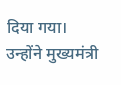दिया गया। उन्होंने मुख्यमंत्री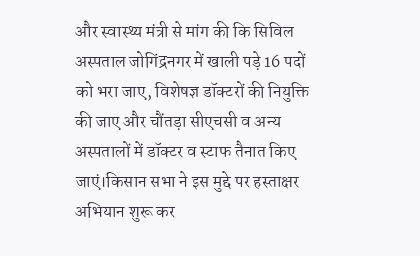और स्वास्थ्य मंत्री से मांग की कि सिविल अस्पताल जोगिंद्रनगर में खाली पड़े 16 पदों को भरा जाए, विशेषज्ञ डॉक्टरों की नियुक्ति की जाए और चौंतड़ा सीएचसी व अन्य अस्पतालों में डॉक्टर व स्टाफ तैनात किए जाएं।किसान सभा ने इस मुद्दे पर हस्ताक्षर अभियान शुरू कर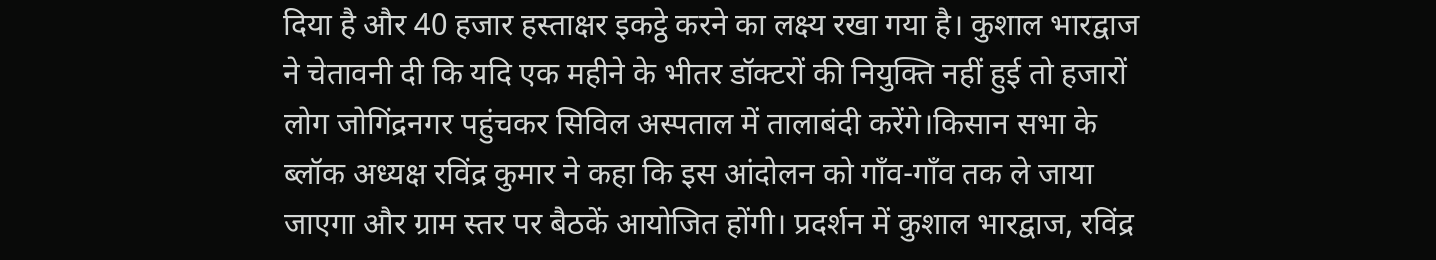दिया है और 40 हजार हस्ताक्षर इकट्ठे करने का लक्ष्य रखा गया है। कुशाल भारद्वाज ने चेतावनी दी कि यदि एक महीने के भीतर डॉक्टरों की नियुक्ति नहीं हुई तो हजारों लोग जोगिंद्रनगर पहुंचकर सिविल अस्पताल में तालाबंदी करेंगे।किसान सभा के ब्लॉक अध्यक्ष रविंद्र कुमार ने कहा कि इस आंदोलन को गाँव-गाँव तक ले जाया जाएगा और ग्राम स्तर पर बैठकें आयोजित होंगी। प्रदर्शन में कुशाल भारद्वाज, रविंद्र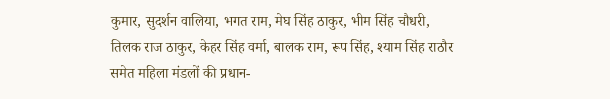कुमार, सुदर्शन वालिया, भगत राम, मेघ सिंह ठाकुर, भीम सिंह चौधरी, तिलक राज ठाकुर, केहर सिंह वर्मा, बालक राम, रूप सिंह, श्याम सिंह राठौर समेत महिला मंडलों की प्रधान-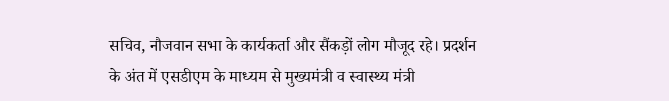सचिव, नौजवान सभा के कार्यकर्ता और सैंकड़ों लोग मौजूद रहे। प्रदर्शन के अंत में एसडीएम के माध्यम से मुख्यमंत्री व स्वास्थ्य मंत्री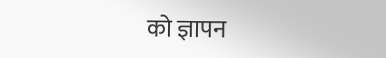को ज्ञापन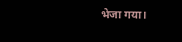भेजा गया।